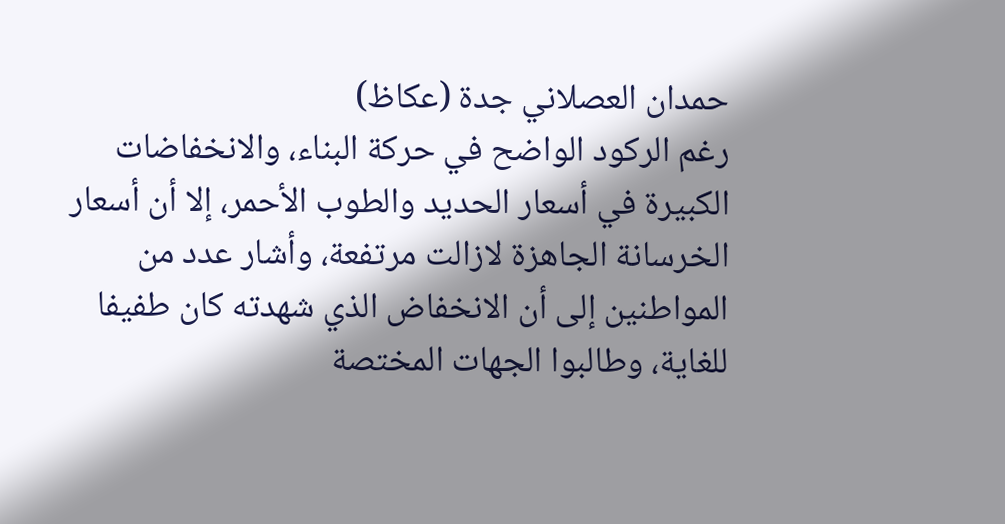حمدان العصلاني جدة (عكاظ)
رغم الركود الواضح في حركة البناء، والانخفاضات الكبيرة في أسعار الحديد والطوب الأحمر، إلا أن أسعار الخرسانة الجاهزة لازالت مرتفعة، وأشار عدد من المواطنين إلى أن الانخفاض الذي شهدته كان طفيفا للغاية، وطالبوا الجهات المختصة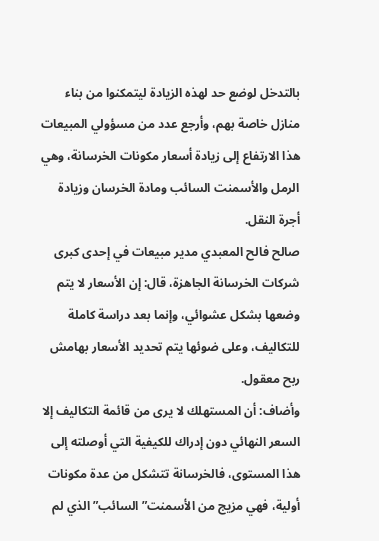بالتدخل لوضع حد لهذه الزيادة ليتمكنوا من بناء منازل خاصة بهم، وأرجع عدد من مسؤولي المبيعات هذا الارتفاع إلى زيادة أسعار مكونات الخرسانة، وهي الرمل والأسمنت السائب ومادة الخرسان وزيادة أجرة النقل.
صالح فالح المعبدي مدير مبيعات في إحدى كبرى شركات الخرسانة الجاهزة، قال: إن الأسعار لا يتم وضعها بشكل عشوائي، وإنما بعد دراسة كاملة للتكاليف، وعلى ضوئها يتم تحديد الأسعار بهامش ربح معقول.
وأضاف: أن المستهلك لا يرى من قائمة التكاليف إلا السعر النهائي دون إدراك للكيفية التي أوصلته إلى هذا المستوى، فالخرسانة تتشكل من عدة مكونات أولية، فهي مزيج من الأسمنت”السائب” الذي لم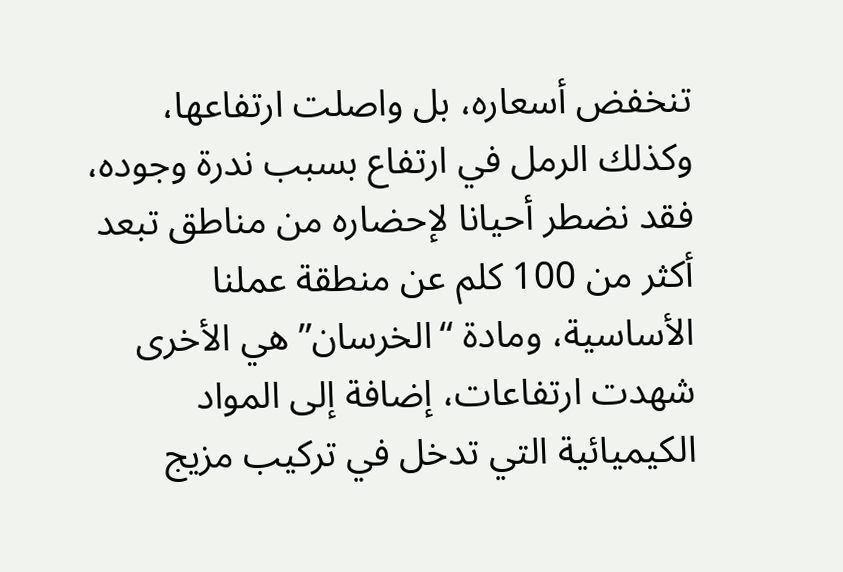تنخفض أسعاره، بل واصلت ارتفاعها، وكذلك الرمل في ارتفاع بسبب ندرة وجوده، فقد نضطر أحيانا لإحضاره من مناطق تبعد أكثر من 100 كلم عن منطقة عملنا الأساسية، ومادة “الخرسان” هي الأخرى شهدت ارتفاعات، إضافة إلى المواد الكيميائية التي تدخل في تركيب مزيج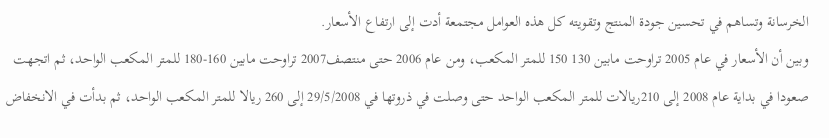الخرسانة وتساهم في تحسين جودة المنتج وتقويته كل هذه العوامل مجتمعة أدت إلى ارتفاع الأسعار.
وبين أن الأسعار في عام 2005 تراوحت مابين 130 150 للمتر المكعب، ومن عام 2006 حتى منتصف2007 تراوحت مابين 160-180 للمتر المكعب الواحد، ثم اتجهت صعودا في بداية عام 2008 إلى 210ريالات للمتر المكعب الواحد حتى وصلت في ذروتها في 29/5/2008 إلى 260 ريالا للمتر المكعب الواحد، ثم بدأت في الانخفاض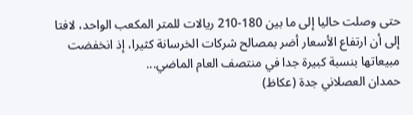حتى وصلت حاليا إلى ما بين 180-210 ريالات للمتر المكعب الواحد، لافتا إلى أن ارتفاع الأسعار أضر بمصالح شركات الخرسانة كثيرا، إذ انخفضت مبيعاتها بنسبة كبيرة جدا في منتصف العام الماضي...
حمدان العصلاني جدة (عكاظ)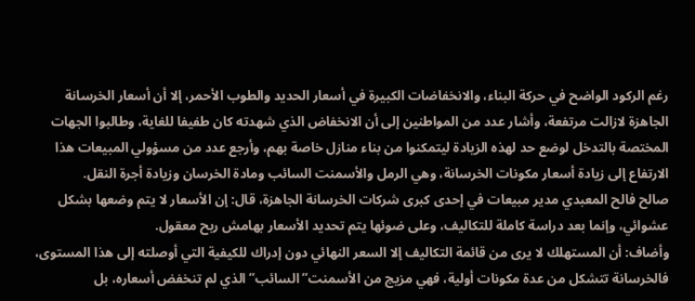رغم الركود الواضح في حركة البناء، والانخفاضات الكبيرة في أسعار الحديد والطوب الأحمر، إلا أن أسعار الخرسانة الجاهزة لازالت مرتفعة، وأشار عدد من المواطنين إلى أن الانخفاض الذي شهدته كان طفيفا للغاية، وطالبوا الجهات المختصة بالتدخل لوضع حد لهذه الزيادة ليتمكنوا من بناء منازل خاصة بهم، وأرجع عدد من مسؤولي المبيعات هذا الارتفاع إلى زيادة أسعار مكونات الخرسانة، وهي الرمل والأسمنت السائب ومادة الخرسان وزيادة أجرة النقل.
صالح فالح المعبدي مدير مبيعات في إحدى كبرى شركات الخرسانة الجاهزة، قال: إن الأسعار لا يتم وضعها بشكل عشوائي، وإنما بعد دراسة كاملة للتكاليف، وعلى ضوئها يتم تحديد الأسعار بهامش ربح معقول.
وأضاف: أن المستهلك لا يرى من قائمة التكاليف إلا السعر النهائي دون إدراك للكيفية التي أوصلته إلى هذا المستوى، فالخرسانة تتشكل من عدة مكونات أولية، فهي مزيج من الأسمنت”السائب” الذي لم تنخفض أسعاره، بل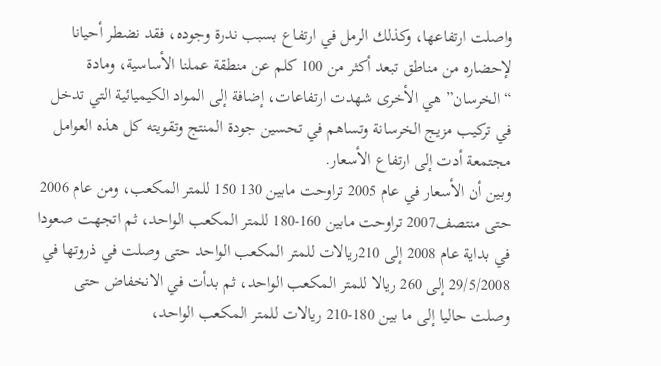واصلت ارتفاعها، وكذلك الرمل في ارتفاع بسبب ندرة وجوده، فقد نضطر أحيانا لإحضاره من مناطق تبعد أكثر من 100 كلم عن منطقة عملنا الأساسية، ومادة “الخرسان” هي الأخرى شهدت ارتفاعات، إضافة إلى المواد الكيميائية التي تدخل في تركيب مزيج الخرسانة وتساهم في تحسين جودة المنتج وتقويته كل هذه العوامل مجتمعة أدت إلى ارتفاع الأسعار.
وبين أن الأسعار في عام 2005 تراوحت مابين 130 150 للمتر المكعب، ومن عام 2006 حتى منتصف2007 تراوحت مابين 160-180 للمتر المكعب الواحد، ثم اتجهت صعودا في بداية عام 2008 إلى 210ريالات للمتر المكعب الواحد حتى وصلت في ذروتها في 29/5/2008 إلى 260 ريالا للمتر المكعب الواحد، ثم بدأت في الانخفاض حتى وصلت حاليا إلى ما بين 180-210 ريالات للمتر المكعب الواحد،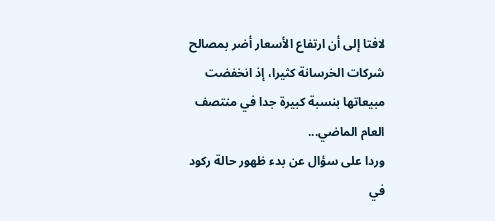لافتا إلى أن ارتفاع الأسعار أضر بمصالح شركات الخرسانة كثيرا، إذ انخفضت مبيعاتها بنسبة كبيرة جدا في منتصف العام الماضي...
وردا على سؤال عن بدء ظهور حالة ركود في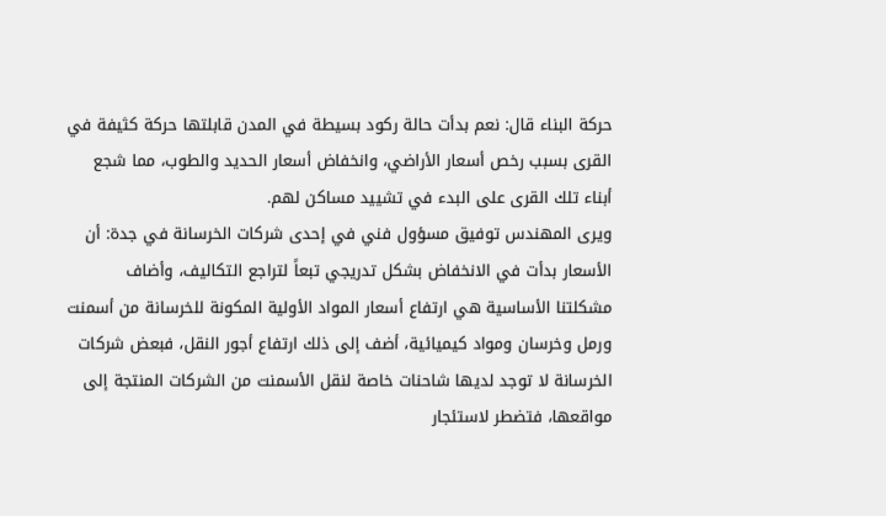حركة البناء قال: نعم بدأت حالة ركود بسيطة في المدن قابلتها حركة كثيفة في القرى بسبب رخص أسعار الأراضي، وانخفاض أسعار الحديد والطوب، مما شجع أبناء تلك القرى على البدء في تشييد مساكن لهم.
ويرى المهندس توفيق مسؤول فني في إحدى شركات الخرسانة في جدة: أن الأسعار بدأت في الانخفاض بشكل تدريجي تبعاً لتراجع التكاليف، وأضاف مشكلتنا الأساسية هي ارتفاع أسعار المواد الأولية المكونة للخرسانة من أسمنت ورمل وخرسان ومواد كيميائية، أضف إلى ذلك ارتفاع أجور النقل، فبعض شركات الخرسانة لا توجد لديها شاحنات خاصة لنقل الأسمنت من الشركات المنتجة إلى مواقعها، فتضطر لاستئجار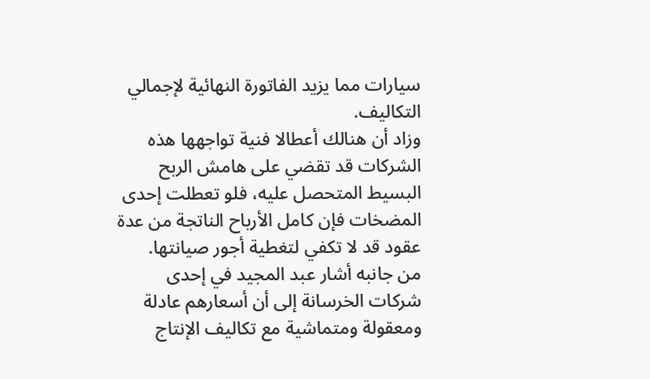سيارات مما يزيد الفاتورة النهائية لإجمالي التكاليف.
وزاد أن هنالك أعطالا فنية تواجهها هذه الشركات قد تقضي على هامش الربح البسيط المتحصل عليه، فلو تعطلت إحدى المضخات فإن كامل الأرباح الناتجة من عدة عقود قد لا تكفي لتغطية أجور صيانتها.
من جانبه أشار عبد المجيد في إحدى شركات الخرسانة إلى أن أسعارهم عادلة ومعقولة ومتماشية مع تكاليف الإنتاج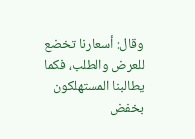وقال: أسعارنا تخضع للعرض والطلب، فكما يطالبنا المستهلكون بخفض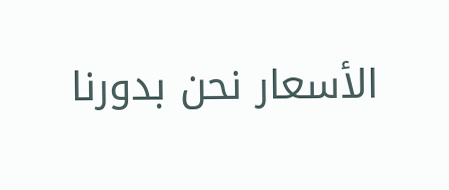الأسعار نحن بدورنا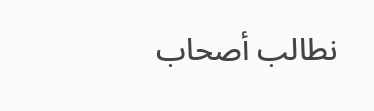نطالب أصحاب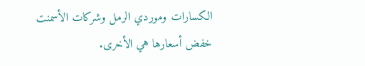الكسارات وموردي الرمل وشركات الأسمنت خفض أسعارها هي الأخرى.